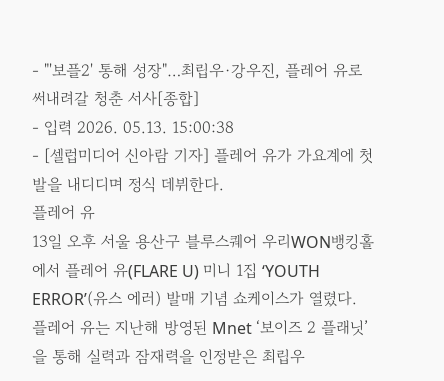- "'보플2' 통해 성장"…최립우·강우진, 플레어 유로 써내려갈 청춘 서사[종합]
- 입력 2026. 05.13. 15:00:38
- [셀럽미디어 신아람 기자] 플레어 유가 가요계에 첫발을 내디디며 정식 데뷔한다.
플레어 유
13일 오후 서울 용산구 블루스퀘어 우리WON뱅킹홀에서 플레어 유(FLARE U) 미니 1집 ‘YOUTH ERROR’(유스 에러) 발매 기념 쇼케이스가 열렸다.
플레어 유는 지난해 방영된 Mnet ‘보이즈 2 플래닛’을 통해 실력과 잠재력을 인정받은 최립우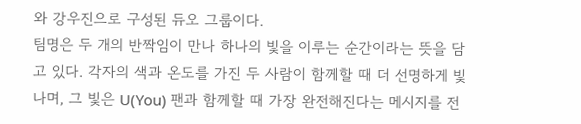와 강우진으로 구성된 듀오 그룹이다.
팀명은 두 개의 반짝임이 만나 하나의 빛을 이루는 순간이라는 뜻을 담고 있다. 각자의 색과 온도를 가진 두 사람이 함께할 때 더 선명하게 빛나며, 그 빛은 U(You) 팬과 함께할 때 가장 완전해진다는 메시지를 전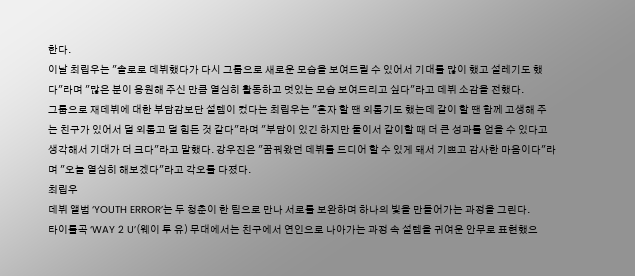한다.
이날 최립우는 "솔로로 데뷔했다가 다시 그룹으로 새로운 모습을 보여드릴 수 있어서 기대를 많이 했고 설레기도 했다"라며 "많은 분이 응원해 주신 만큼 열심히 활동하고 멋있는 모습 보여드리고 싶다"라고 데뷔 소감을 전했다.
그룹으로 재데뷔에 대한 부담감보단 설렘이 컸다는 최립우는 "혼자 할 땐 외롭기도 했는데 같이 할 땐 함께 고생해 주는 친구가 있어서 덜 외롭고 덜 힘든 것 같다"라며 "부담이 있긴 하지만 둘이서 같이할 때 더 큰 성과를 얻을 수 있다고 생각해서 기대가 더 크다"라고 말했다. 강우진은 "꿈꿔왔던 데뷔를 드디어 할 수 있게 돼서 기쁘고 감사한 마음이다"라며 "오늘 열심히 해보겠다"라고 각오를 다졌다.
최립우
데뷔 앨범 ‘YOUTH ERROR’는 두 청춘이 한 팀으로 만나 서로를 보완하며 하나의 빛을 만들어가는 과정을 그린다.
타이틀곡 ‘WAY 2 U’(웨이 투 유) 무대에서는 친구에서 연인으로 나아가는 과정 속 설렘을 귀여운 안무로 표현했으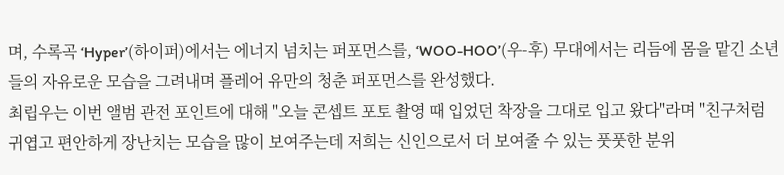며, 수록곡 ‘Hyper’(하이퍼)에서는 에너지 넘치는 퍼포먼스를, ‘WOO-HOO’(우-후) 무대에서는 리듬에 몸을 맡긴 소년들의 자유로운 모습을 그려내며 플레어 유만의 청춘 퍼포먼스를 완성했다.
최립우는 이번 앨범 관전 포인트에 대해 "오늘 콘셉트 포토 촬영 때 입었던 착장을 그대로 입고 왔다"라며 "친구처럼 귀엽고 편안하게 장난치는 모습을 많이 보여주는데 저희는 신인으로서 더 보여줄 수 있는 풋풋한 분위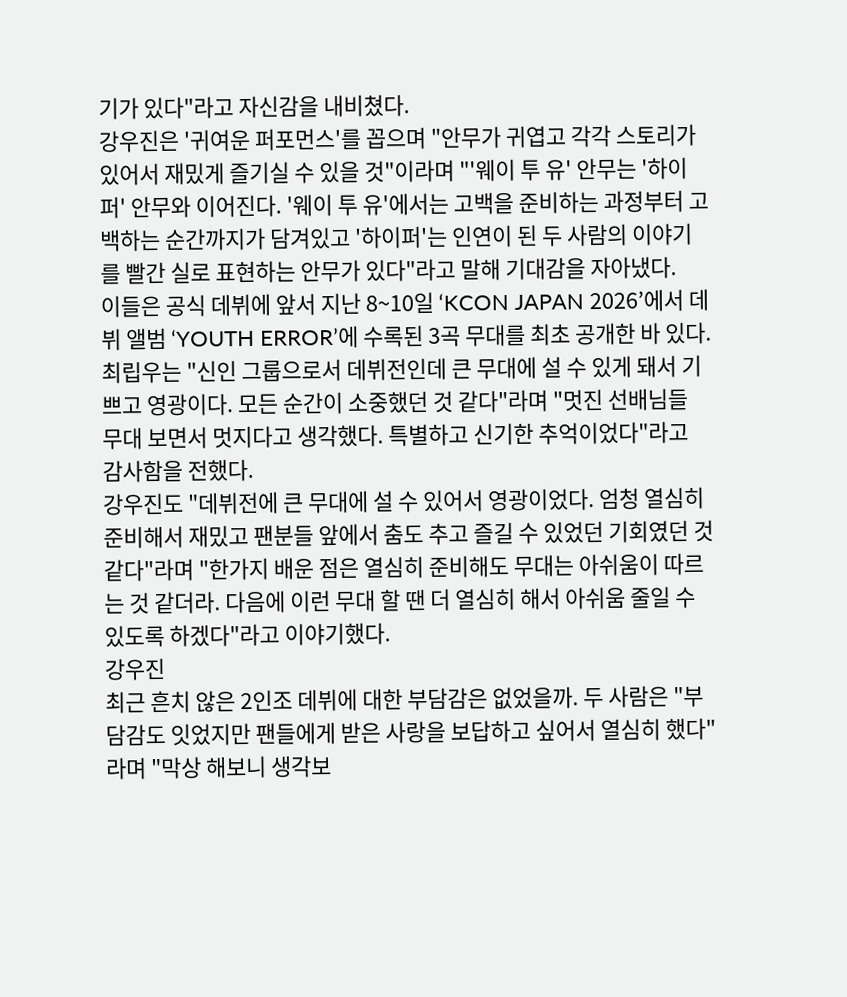기가 있다"라고 자신감을 내비쳤다.
강우진은 '귀여운 퍼포먼스'를 꼽으며 "안무가 귀엽고 각각 스토리가 있어서 재밌게 즐기실 수 있을 것"이라며 "'웨이 투 유' 안무는 '하이퍼' 안무와 이어진다. '웨이 투 유'에서는 고백을 준비하는 과정부터 고백하는 순간까지가 담겨있고 '하이퍼'는 인연이 된 두 사람의 이야기를 빨간 실로 표현하는 안무가 있다"라고 말해 기대감을 자아냈다.
이들은 공식 데뷔에 앞서 지난 8~10일 ‘KCON JAPAN 2026’에서 데뷔 앨범 ‘YOUTH ERROR’에 수록된 3곡 무대를 최초 공개한 바 있다. 최립우는 "신인 그룹으로서 데뷔전인데 큰 무대에 설 수 있게 돼서 기쁘고 영광이다. 모든 순간이 소중했던 것 같다"라며 "멋진 선배님들 무대 보면서 멋지다고 생각했다. 특별하고 신기한 추억이었다"라고 감사함을 전했다.
강우진도 "데뷔전에 큰 무대에 설 수 있어서 영광이었다. 엄청 열심히 준비해서 재밌고 팬분들 앞에서 춤도 추고 즐길 수 있었던 기회였던 것 같다"라며 "한가지 배운 점은 열심히 준비해도 무대는 아쉬움이 따르는 것 같더라. 다음에 이런 무대 할 땐 더 열심히 해서 아쉬움 줄일 수 있도록 하겠다"라고 이야기했다.
강우진
최근 흔치 않은 2인조 데뷔에 대한 부담감은 없었을까. 두 사람은 "부담감도 잇었지만 팬들에게 받은 사랑을 보답하고 싶어서 열심히 했다"라며 "막상 해보니 생각보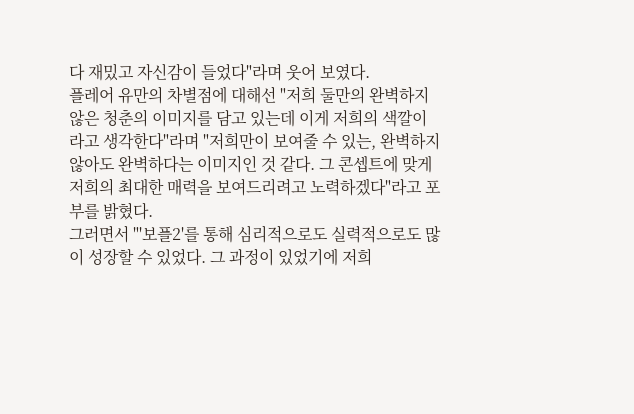다 재밌고 자신감이 들었다"라며 웃어 보였다.
플레어 유만의 차별점에 대해선 "저희 둘만의 완벽하지 않은 청춘의 이미지를 담고 있는데 이게 저희의 색깔이라고 생각한다"라며 "저희만이 보여줄 수 있는, 완벽하지 않아도 완벽하다는 이미지인 것 같다. 그 콘셉트에 맞게 저희의 최대한 매력을 보여드리려고 노력하겠다"라고 포부를 밝혔다.
그러면서 "'보플2'를 통해 심리적으로도 실력적으로도 많이 성장할 수 있었다. 그 과정이 있었기에 저희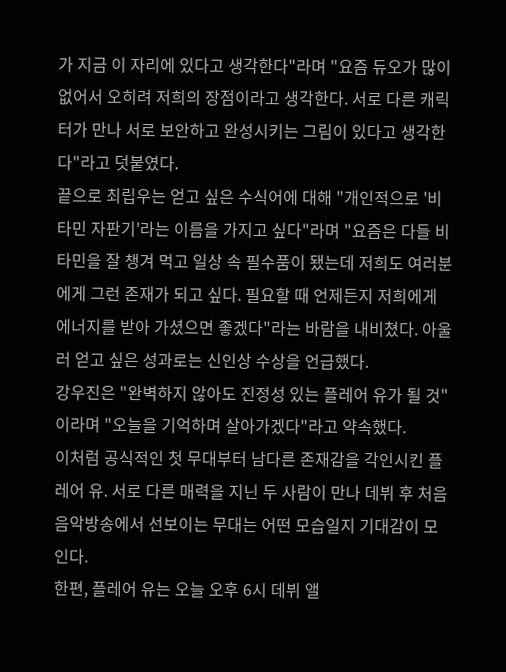가 지금 이 자리에 있다고 생각한다"라며 "요즘 듀오가 많이 없어서 오히려 저희의 장점이라고 생각한다. 서로 다른 캐릭터가 만나 서로 보안하고 완성시키는 그림이 있다고 생각한다"라고 덧붙였다.
끝으로 최립우는 얻고 싶은 수식어에 대해 "개인적으로 '비타민 자판기'라는 이름을 가지고 싶다"라며 "요즘은 다들 비타민을 잘 챙겨 먹고 일상 속 필수품이 됐는데 저희도 여러분에게 그런 존재가 되고 싶다. 필요할 때 언제든지 저희에게 에너지를 받아 가셨으면 좋겠다"라는 바람을 내비쳤다. 아울러 얻고 싶은 성과로는 신인상 수상을 언급했다.
강우진은 "완벽하지 않아도 진정성 있는 플레어 유가 될 것"이라며 "오늘을 기억하며 살아가겠다"라고 약속했다.
이처럼 공식적인 첫 무대부터 남다른 존재감을 각인시킨 플레어 유. 서로 다른 매력을 지닌 두 사람이 만나 데뷔 후 처음 음악방송에서 선보이는 무대는 어떤 모습일지 기대감이 모인다.
한편, 플레어 유는 오늘 오후 6시 데뷔 앨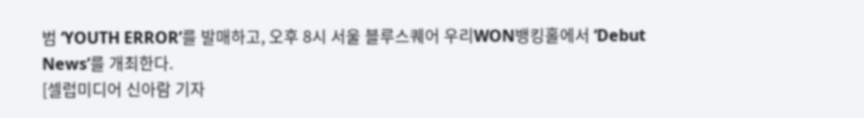범 ‘YOUTH ERROR’를 발매하고, 오후 8시 서울 블루스퀘어 우리WON뱅킹홀에서 ‘Debut News’를 개최한다.
[셀럽미디어 신아람 기자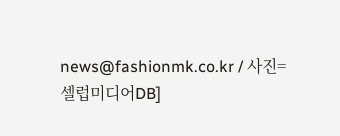news@fashionmk.co.kr / 사진=셀럽미디어DB]